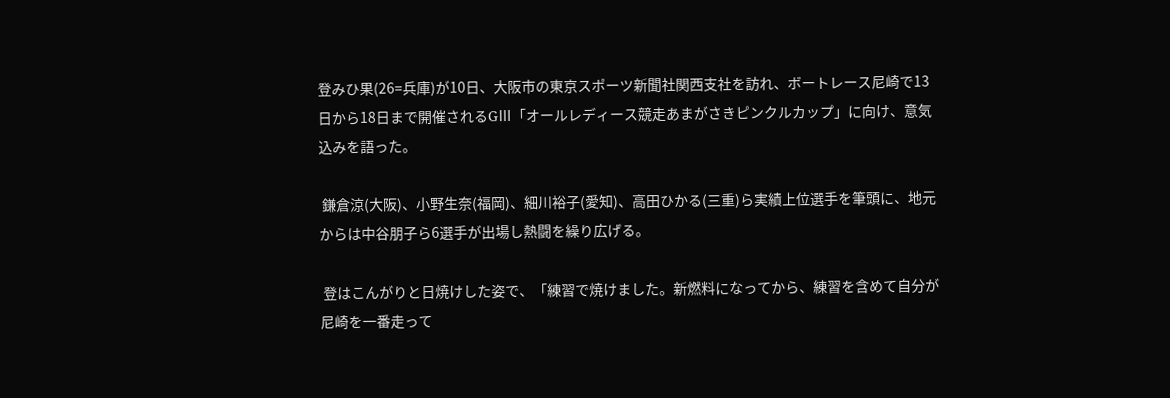登みひ果(26=兵庫)が10日、大阪市の東京スポーツ新聞社関西支社を訪れ、ボートレース尼崎で13日から18日まで開催されるGⅢ「オールレディース競走あまがさきピンクルカップ」に向け、意気込みを語った。

 鎌倉涼(大阪)、小野生奈(福岡)、細川裕子(愛知)、高田ひかる(三重)ら実績上位選手を筆頭に、地元からは中谷朋子ら6選手が出場し熱闘を繰り広げる。

 登はこんがりと日焼けした姿で、「練習で焼けました。新燃料になってから、練習を含めて自分が尼崎を一番走って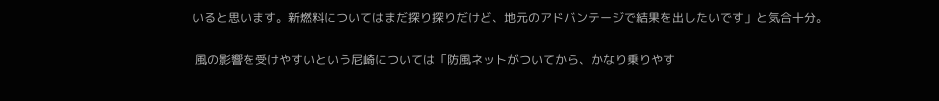いると思います。新燃料についてはまだ探り探りだけど、地元のアドバンテージで結果を出したいです」と気合十分。

 風の影響を受けやすいという尼崎については「防風ネットがついてから、かなり乗りやす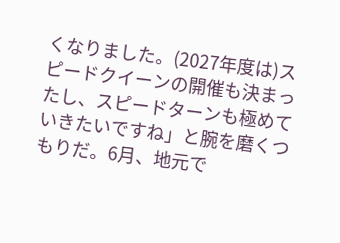くなりました。(2027年度は)スピードクイーンの開催も決まったし、スピードターンも極めていきたいですね」と腕を磨くつもりだ。6月、地元で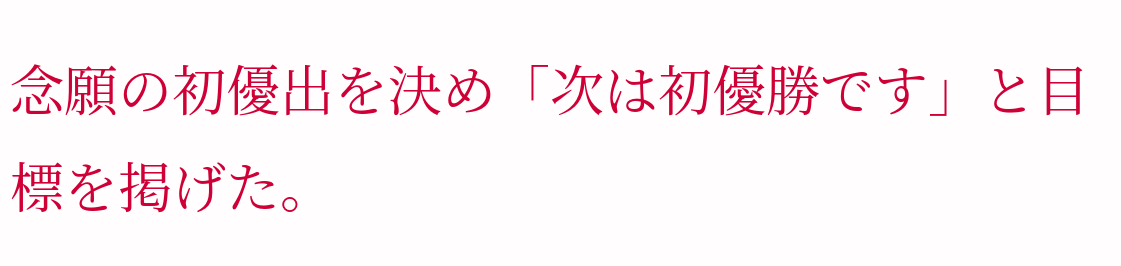念願の初優出を決め「次は初優勝です」と目標を掲げた。